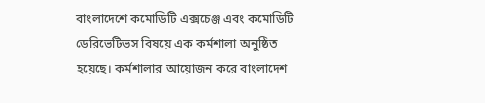বাংলাদেশে কমোডিটি এক্সচেঞ্জ এবং কমোডিটি ডেরিভেটিভস বিষয়ে এক কর্মশালা অনুষ্ঠিত হয়েছে। কর্মশালার আয়োজন করে বাংলাদেশ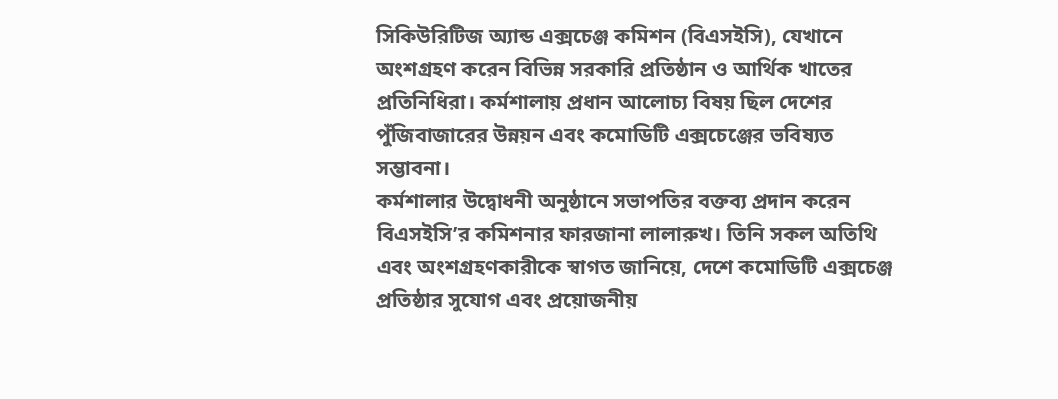সিকিউরিটিজ অ্যান্ড এক্সচেঞ্জ কমিশন (বিএসইসি), যেখানে অংশগ্রহণ করেন বিভিন্ন সরকারি প্রতিষ্ঠান ও আর্থিক খাতের প্রতিনিধিরা। কর্মশালায় প্রধান আলোচ্য বিষয় ছিল দেশের পুঁজিবাজারের উন্নয়ন এবং কমোডিটি এক্সচেঞ্জের ভবিষ্যত সম্ভাবনা।
কর্মশালার উদ্বোধনী অনুষ্ঠানে সভাপতির বক্তব্য প্রদান করেন বিএসইসি’র কমিশনার ফারজানা লালারুখ। তিনি সকল অতিথি এবং অংশগ্রহণকারীকে স্বাগত জানিয়ে, দেশে কমোডিটি এক্সচেঞ্জ প্রতিষ্ঠার সুযোগ এবং প্রয়োজনীয়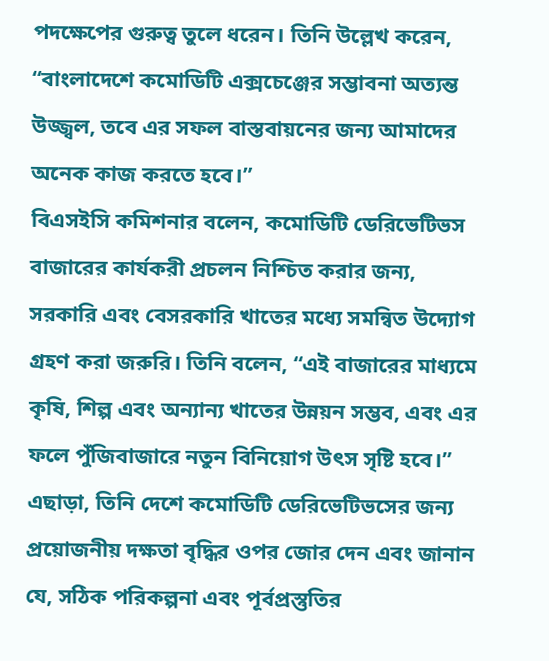পদক্ষেপের গুরুত্ব তুলে ধরেন। তিনি উল্লেখ করেন, “বাংলাদেশে কমোডিটি এক্সচেঞ্জের সম্ভাবনা অত্যন্ত উজ্জ্বল, তবে এর সফল বাস্তবায়নের জন্য আমাদের অনেক কাজ করতে হবে।”
বিএসইসি কমিশনার বলেন, কমোডিটি ডেরিভেটিভস বাজারের কার্যকরী প্রচলন নিশ্চিত করার জন্য, সরকারি এবং বেসরকারি খাতের মধ্যে সমন্বিত উদ্যোগ গ্রহণ করা জরুরি। তিনি বলেন, “এই বাজারের মাধ্যমে কৃষি, শিল্প এবং অন্যান্য খাতের উন্নয়ন সম্ভব, এবং এর ফলে পুঁজিবাজারে নতুন বিনিয়োগ উৎস সৃষ্টি হবে।”
এছাড়া, তিনি দেশে কমোডিটি ডেরিভেটিভসের জন্য প্রয়োজনীয় দক্ষতা বৃদ্ধির ওপর জোর দেন এবং জানান যে, সঠিক পরিকল্পনা এবং পূর্বপ্রস্তুতির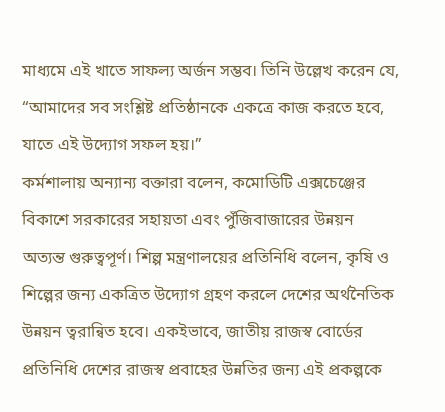মাধ্যমে এই খাতে সাফল্য অর্জন সম্ভব। তিনি উল্লেখ করেন যে, “আমাদের সব সংশ্লিষ্ট প্রতিষ্ঠানকে একত্রে কাজ করতে হবে, যাতে এই উদ্যোগ সফল হয়।”
কর্মশালায় অন্যান্য বক্তারা বলেন, কমোডিটি এক্সচেঞ্জের বিকাশে সরকারের সহায়তা এবং পুঁজিবাজারের উন্নয়ন অত্যন্ত গুরুত্বপূর্ণ। শিল্প মন্ত্রণালয়ের প্রতিনিধি বলেন, কৃষি ও শিল্পের জন্য একত্রিত উদ্যোগ গ্রহণ করলে দেশের অর্থনৈতিক উন্নয়ন ত্বরান্বিত হবে। একইভাবে, জাতীয় রাজস্ব বোর্ডের প্রতিনিধি দেশের রাজস্ব প্রবাহের উন্নতির জন্য এই প্রকল্পকে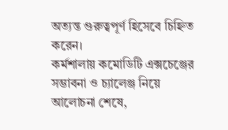অত্যন্ত গুরুত্বপূর্ণ হিসেবে চিহ্নিত করেন।
কর্মশালায় কমোডিটি এক্সচেঞ্জের সম্ভাবনা ও চ্যালেঞ্জ নিয়ে আলোচনা শেষে,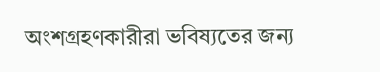অংশগ্রহণকারীরা ভবিষ্যতের জন্য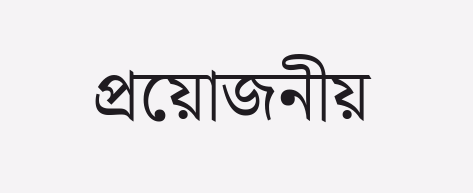প্রয়োজনীয়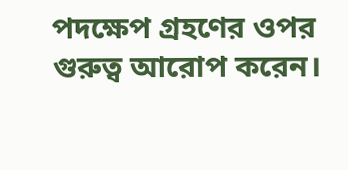পদক্ষেপ গ্রহণের ওপর গুরুত্ব আরোপ করেন।